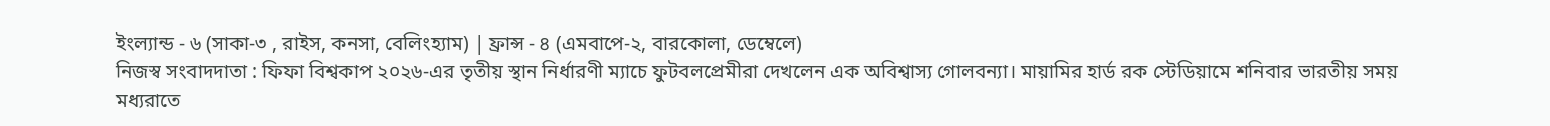ইংল্যান্ড - ৬ (সাকা-৩ , রাইস, কনসা, বেলিংহ্যাম) | ফ্রান্স - ৪ (এমবাপে-২, বারকোলা, ডেম্বেলে)
নিজস্ব সংবাদদাতা : ফিফা বিশ্বকাপ ২০২৬-এর তৃতীয় স্থান নির্ধারণী ম্যাচে ফুটবলপ্রেমীরা দেখলেন এক অবিশ্বাস্য গোলবন্যা। মায়ামির হার্ড রক স্টেডিয়ামে শনিবার ভারতীয় সময় মধ্যরাতে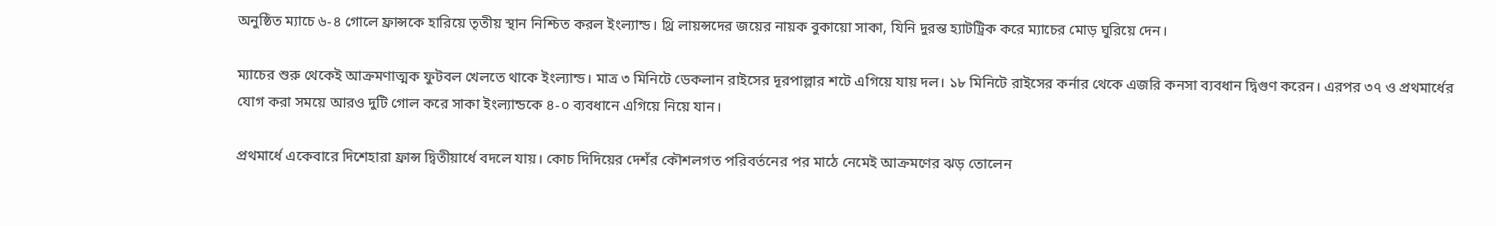অনুষ্ঠিত ম্যাচে ৬-৪ গোলে ফ্রান্সকে হারিয়ে তৃতীয় স্থান নিশ্চিত করল ইংল্যান্ড। থ্রি লায়ন্সদের জয়ের নায়ক বুকায়ো সাকা, যিনি দুরন্ত হ্যাটট্রিক করে ম্যাচের মোড় ঘুরিয়ে দেন।

ম্যাচের শুরু থেকেই আক্রমণাত্মক ফুটবল খেলতে থাকে ইংল্যান্ড। মাত্র ৩ মিনিটে ডেকলান রাইসের দূরপাল্লার শটে এগিয়ে যায় দল। ১৮ মিনিটে রাইসের কর্নার থেকে এজরি কনসা ব্যবধান দ্বিগুণ করেন। এরপর ৩৭ ও প্রথমার্ধের যোগ করা সময়ে আরও দুটি গোল করে সাকা ইংল্যান্ডকে ৪-০ ব্যবধানে এগিয়ে নিয়ে যান।

প্রথমার্ধে একেবারে দিশেহারা ফ্রান্স দ্বিতীয়ার্ধে বদলে যায়। কোচ দিদিয়ের দেশঁর কৌশলগত পরিবর্তনের পর মাঠে নেমেই আক্রমণের ঝড় তোলেন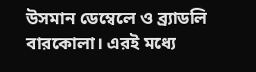উসমান ডেম্বেলে ও ব্র্যাডলি বারকোলা। এরই মধ্যে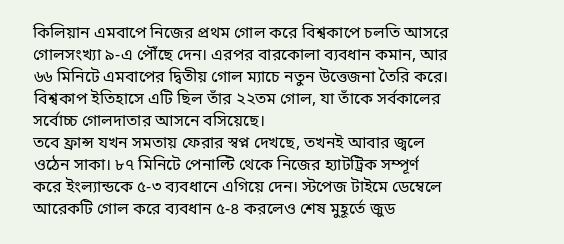কিলিয়ান এমবাপে নিজের প্রথম গোল করে বিশ্বকাপে চলতি আসরে গোলসংখ্যা ৯-এ পৌঁছে দেন। এরপর বারকোলা ব্যবধান কমান, আর ৬৬ মিনিটে এমবাপের দ্বিতীয় গোল ম্যাচে নতুন উত্তেজনা তৈরি করে। বিশ্বকাপ ইতিহাসে এটি ছিল তাঁর ২২তম গোল, যা তাঁকে সর্বকালের সর্বোচ্চ গোলদাতার আসনে বসিয়েছে।
তবে ফ্রান্স যখন সমতায় ফেরার স্বপ্ন দেখছে, তখনই আবার জ্বলে ওঠেন সাকা। ৮৭ মিনিটে পেনাল্টি থেকে নিজের হ্যাটট্রিক সম্পূর্ণ করে ইংল্যান্ডকে ৫-৩ ব্যবধানে এগিয়ে দেন। স্টপেজ টাইমে ডেম্বেলে আরেকটি গোল করে ব্যবধান ৫-৪ করলেও শেষ মুহূর্তে জুড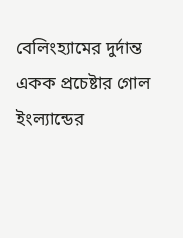বেলিংহ্যামের দুর্দান্ত একক প্রচেষ্টার গোল ইংল্যান্ডের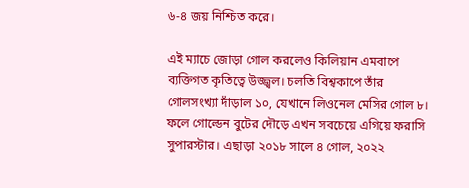৬-৪ জয় নিশ্চিত করে।

এই ম্যাচে জোড়া গোল করলেও কিলিয়ান এমবাপে ব্যক্তিগত কৃতিত্বে উজ্জ্বল। চলতি বিশ্বকাপে তাঁর গোলসংখ্যা দাঁড়াল ১০, যেখানে লিওনেল মেসির গোল ৮। ফলে গোল্ডেন বুটের দৌড়ে এখন সবচেয়ে এগিয়ে ফরাসি সুপারস্টার। এছাড়া ২০১৮ সালে ৪ গোল, ২০২২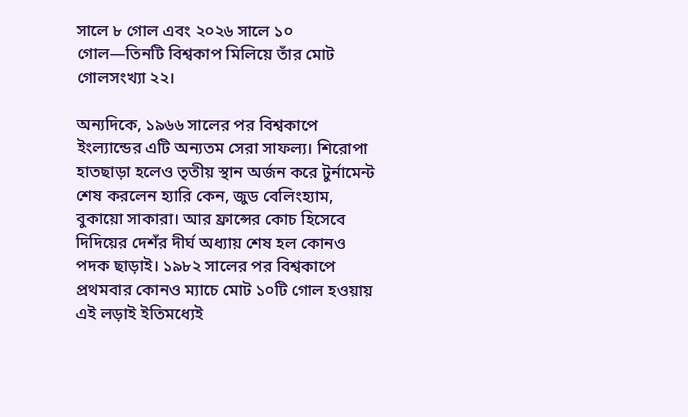সালে ৮ গোল এবং ২০২৬ সালে ১০ গোল—তিনটি বিশ্বকাপ মিলিয়ে তাঁর মোট গোলসংখ্যা ২২।

অন্যদিকে, ১৯৬৬ সালের পর বিশ্বকাপে ইংল্যান্ডের এটি অন্যতম সেরা সাফল্য। শিরোপা হাতছাড়া হলেও তৃতীয় স্থান অর্জন করে টুর্নামেন্ট শেষ করলেন হ্যারি কেন, জুড বেলিংহ্যাম, বুকায়ো সাকারা। আর ফ্রান্সের কোচ হিসেবে দিদিয়ের দেশঁর দীর্ঘ অধ্যায় শেষ হল কোনও পদক ছাড়াই। ১৯৮২ সালের পর বিশ্বকাপে প্রথমবার কোনও ম্যাচে মোট ১০টি গোল হওয়ায় এই লড়াই ইতিমধ্যেই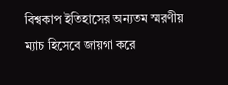বিশ্বকাপ ইতিহাসের অন্যতম স্মরণীয় ম্যাচ হিসেবে জায়গা করে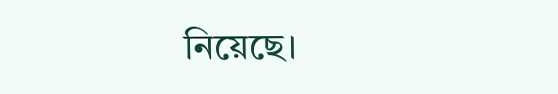নিয়েছে।